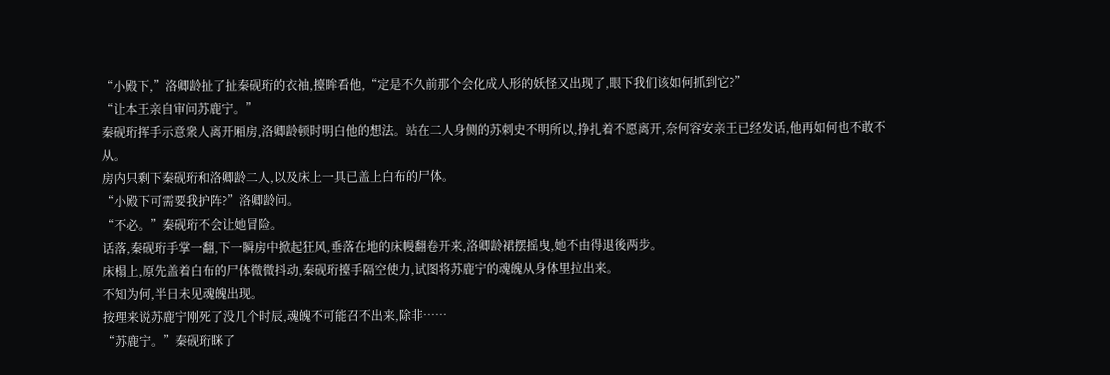“小殿下,”洛卿龄扯了扯秦砚珩的衣袖,擡眸看他,“定是不久前那个会化成人形的妖怪又出现了,眼下我们该如何抓到它?”
“让本王亲自审问苏鹿宁。”
秦砚珩挥手示意衆人离开厢房,洛卿龄顿时明白他的想法。站在二人身侧的苏刺史不明所以,挣扎着不愿离开,奈何容安亲王已经发话,他再如何也不敢不从。
房内只剩下秦砚珩和洛卿龄二人,以及床上一具已盖上白布的尸体。
“小殿下可需要我护阵?”洛卿龄问。
“不必。”秦砚珩不会让她冒险。
话落,秦砚珩手掌一翻,下一瞬房中掀起狂风,垂落在地的床幔翻卷开来,洛卿龄裙摆摇曳,她不由得退後两步。
床榻上,原先盖着白布的尸体微微抖动,秦砚珩擡手隔空使力,试图将苏鹿宁的魂魄从身体里拉出来。
不知为何,半日未见魂魄出现。
按理来说苏鹿宁刚死了没几个时辰,魂魄不可能召不出来,除非……
“苏鹿宁。”秦砚珩眯了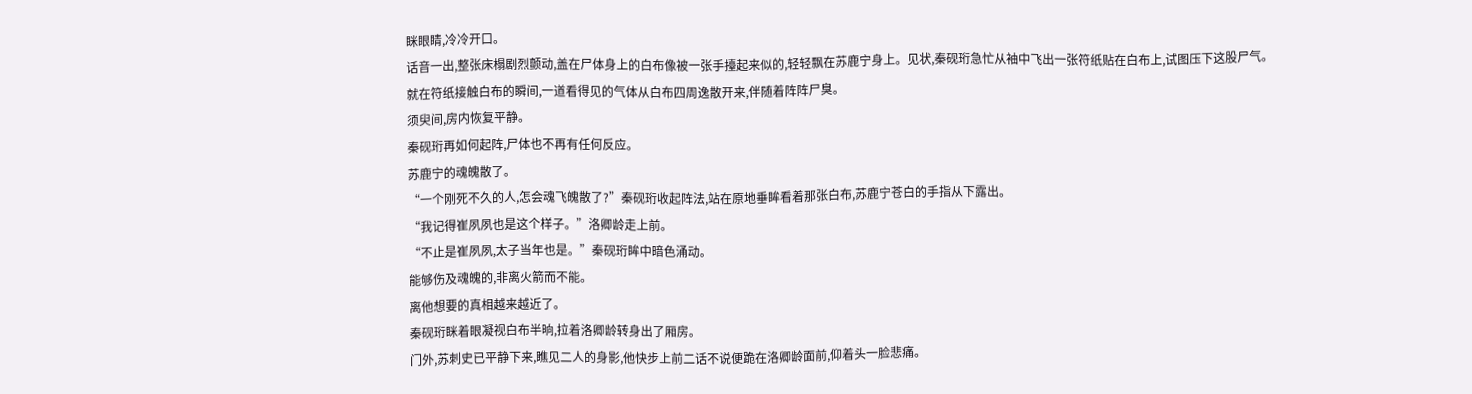眯眼睛,冷冷开口。
话音一出,整张床榻剧烈颤动,盖在尸体身上的白布像被一张手擡起来似的,轻轻飘在苏鹿宁身上。见状,秦砚珩急忙从袖中飞出一张符纸贴在白布上,试图压下这股尸气。
就在符纸接触白布的瞬间,一道看得见的气体从白布四周逸散开来,伴随着阵阵尸臭。
须臾间,房内恢复平静。
秦砚珩再如何起阵,尸体也不再有任何反应。
苏鹿宁的魂魄散了。
“一个刚死不久的人,怎会魂飞魄散了?”秦砚珩收起阵法,站在原地垂眸看着那张白布,苏鹿宁苍白的手指从下露出。
“我记得崔夙夙也是这个样子。”洛卿龄走上前。
“不止是崔夙夙,太子当年也是。”秦砚珩眸中暗色涌动。
能够伤及魂魄的,非离火箭而不能。
离他想要的真相越来越近了。
秦砚珩眯着眼凝视白布半晌,拉着洛卿龄转身出了厢房。
门外,苏刺史已平静下来,瞧见二人的身影,他快步上前二话不说便跪在洛卿龄面前,仰着头一脸悲痛。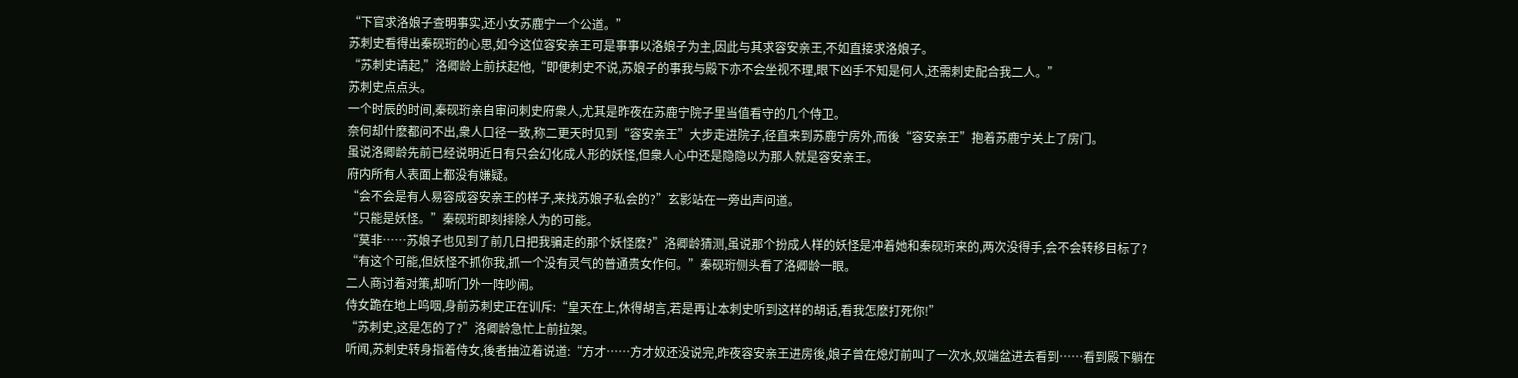“下官求洛娘子查明事实,还小女苏鹿宁一个公道。”
苏刺史看得出秦砚珩的心思,如今这位容安亲王可是事事以洛娘子为主,因此与其求容安亲王,不如直接求洛娘子。
“苏刺史请起,”洛卿龄上前扶起他,“即便刺史不说,苏娘子的事我与殿下亦不会坐视不理,眼下凶手不知是何人,还需刺史配合我二人。”
苏刺史点点头。
一个时辰的时间,秦砚珩亲自审问刺史府衆人,尤其是昨夜在苏鹿宁院子里当值看守的几个侍卫。
奈何却什麽都问不出,衆人口径一致,称二更天时见到“容安亲王”大步走进院子,径直来到苏鹿宁房外,而後“容安亲王”抱着苏鹿宁关上了房门。
虽说洛卿龄先前已经说明近日有只会幻化成人形的妖怪,但衆人心中还是隐隐以为那人就是容安亲王。
府内所有人表面上都没有嫌疑。
“会不会是有人易容成容安亲王的样子,来找苏娘子私会的?”玄影站在一旁出声问道。
“只能是妖怪。”秦砚珩即刻排除人为的可能。
“莫非……苏娘子也见到了前几日把我骗走的那个妖怪麽?”洛卿龄猜测,虽说那个扮成人样的妖怪是冲着她和秦砚珩来的,两次没得手,会不会转移目标了?
“有这个可能,但妖怪不抓你我,抓一个没有灵气的普通贵女作何。”秦砚珩侧头看了洛卿龄一眼。
二人商讨着对策,却听门外一阵吵闹。
侍女跪在地上呜咽,身前苏刺史正在训斥:“皇天在上,休得胡言,若是再让本刺史听到这样的胡话,看我怎麽打死你!”
“苏刺史,这是怎的了?”洛卿龄急忙上前拉架。
听闻,苏刺史转身指着侍女,後者抽泣着说道:“方才……方才奴还没说完,昨夜容安亲王进房後,娘子曾在熄灯前叫了一次水,奴端盆进去看到……看到殿下躺在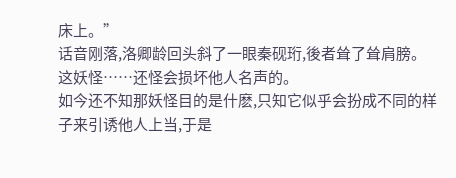床上。”
话音刚落,洛卿龄回头斜了一眼秦砚珩,後者耸了耸肩膀。
这妖怪……还怪会损坏他人名声的。
如今还不知那妖怪目的是什麽,只知它似乎会扮成不同的样子来引诱他人上当,于是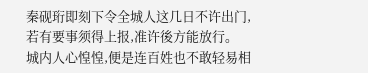秦砚珩即刻下令全城人这几日不许出门,若有要事须得上报,准许後方能放行。
城内人心惶惶,便是连百姓也不敢轻易相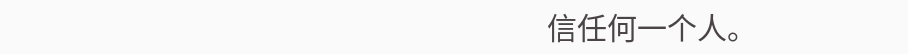信任何一个人。